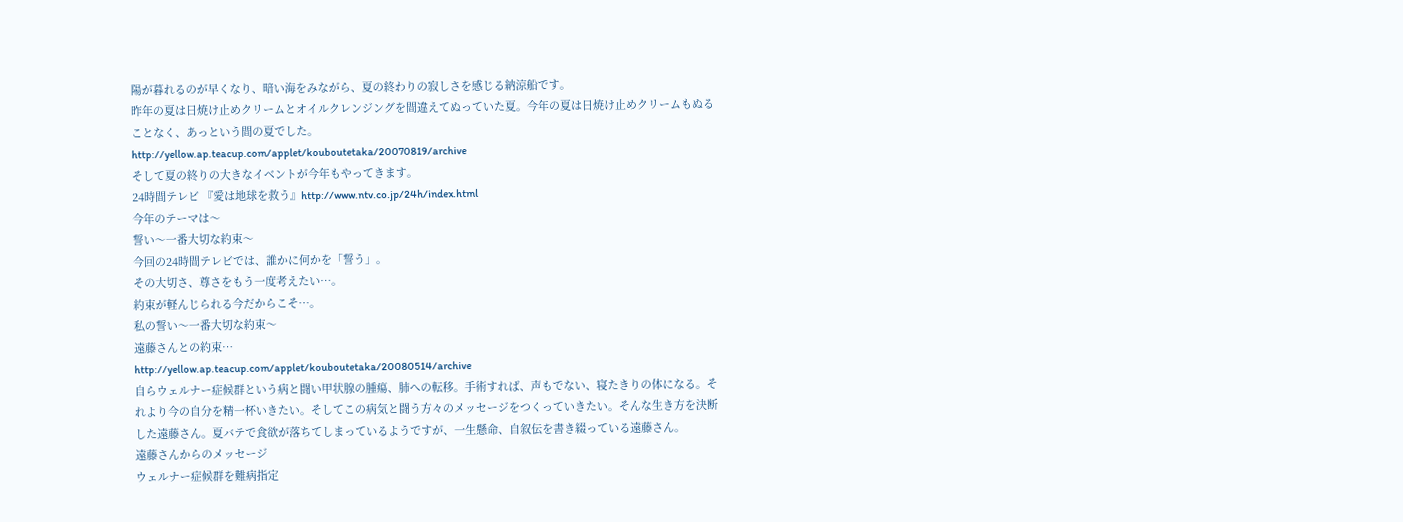陽が暮れるのが早くなり、暗い海をみながら、夏の終わりの寂しさを感じる納涼船です。
昨年の夏は日焼け止めクリームとオイルクレンジングを間違えてぬっていた夏。今年の夏は日焼け止めクリームもぬることなく、あっという間の夏でした。
http://yellow.ap.teacup.com/applet/kouboutetaka/20070819/archive
そして夏の終りの大きなイベントが今年もやってきます。
24時間テレビ 『愛は地球を救う』http://www.ntv.co.jp/24h/index.html
今年のテーマは〜
誓い〜一番大切な約束〜
今回の24時間テレビでは、誰かに何かを「誓う」。
その大切さ、尊さをもう一度考えたい…。
約束が軽んじられる今だからこそ…。
私の誓い〜一番大切な約束〜
遠藤さんとの約束…
http://yellow.ap.teacup.com/applet/kouboutetaka/20080514/archive
自らウェルナー症候群という病と闘い甲状腺の腫瘍、肺への転移。手術すれば、声もでない、寝たきりの体になる。それより今の自分を精一杯いきたい。そしてこの病気と闘う方々のメッセージをつくっていきたい。そんな生き方を決断した遠藤さん。夏バテで食欲が落ちてしまっているようですが、一生懸命、自叙伝を書き綴っている遠藤さん。
遠藤さんからのメッセージ
ウェルナー症候群を難病指定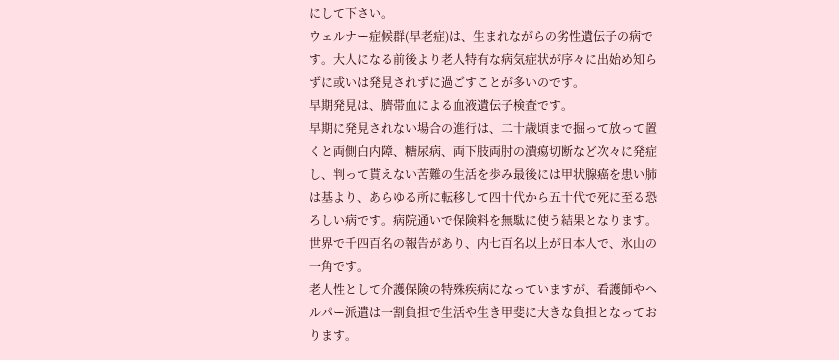にして下さい。
ウェルナー症候群(早老症)は、生まれながらの劣性遺伝子の病です。大人になる前後より老人特有な病気症状が序々に出始め知らずに或いは発見されずに過ごすことが多いのです。
早期発見は、臍帯血による血液遺伝子検査です。
早期に発見されない場合の進行は、二十歳頃まで掘って放って置くと両側白内障、糖尿病、両下肢両肘の潰痬切断など次々に発症し、判って貰えない苦難の生活を歩み最後には甲状腺癌を患い肺は基より、あらゆる所に転移して四十代から五十代で死に至る恐ろしい病です。病院通いで保険料を無駄に使う結果となります。
世界で千四百名の報告があり、内七百名以上が日本人で、氷山の一角です。
老人性として介護保険の特殊疾病になっていますが、看護師やヘルパー派遣は一割負担で生活や生き甲斐に大きな負担となっております。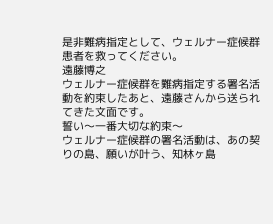是非難病指定として、ウェルナー症候群患者を救ってください。
遠藤博之
ウェルナー症候群を難病指定する署名活動を約束したあと、遠藤さんから送られてきた文面です。
誓い〜一番大切な約束〜
ウェルナー症候群の署名活動は、あの契りの島、願いが叶う、知林ヶ島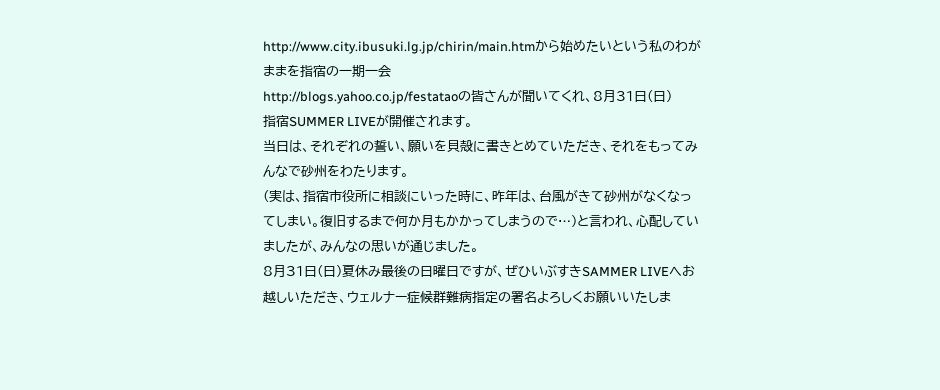http://www.city.ibusuki.lg.jp/chirin/main.htmから始めたいという私のわがままを指宿の一期一会
http://blogs.yahoo.co.jp/festataoの皆さんが聞いてくれ、8月31日(日)
指宿SUMMER LIVEが開催されます。
当日は、それぞれの誓い、願いを貝殻に書きとめていただき、それをもってみんなで砂州をわたります。
(実は、指宿市役所に相談にいった時に、昨年は、台風がきて砂州がなくなってしまい。復旧するまで何か月もかかってしまうので…)と言われ、心配していましたが、みんなの思いが通じました。
8月31日(日)夏休み最後の日曜日ですが、ぜひいぶすきSAMMER LIVEへお越しいただき、ウェルナー症候群難病指定の署名よろしくお願いいたしま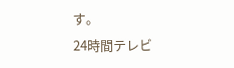す。
24時間テレビ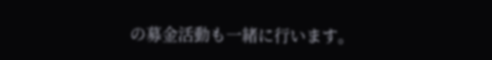の募金活動も一緒に行います。